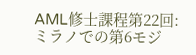AML修士課程第22回:ミラノでの第6モジ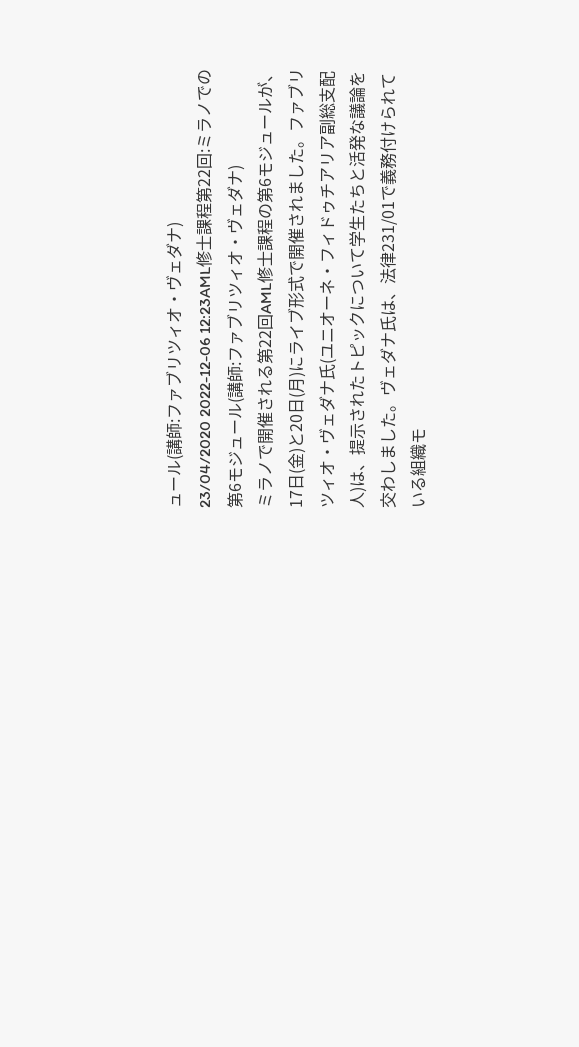ュール(講師:ファブリツィオ・ヴェダナ)
23/04/2020 2022-12-06 12:23AML修士課程第22回:ミラノでの第6モジュール(講師:ファブリツィオ・ヴェダナ)
ミラノで開催される第22回AML修士課程の第6モジュールが、17日(金)と20日(月)にライブ形式で開催されました。ファブリツィオ・ヴェダナ氏(ユニオーネ・フィドゥチアリア副総支配人)は、提示されたトピックについて学生たちと活発な議論を交わしました。ヴェダナ氏は、法律231/01で義務付けられている組織モ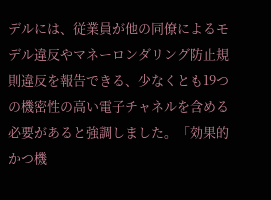デルには、従業員が他の同僚によるモデル違反やマネーロンダリング防止規則違反を報告できる、少なくとも19つの機密性の高い電子チャネルを含める必要があると強調しました。「効果的かつ機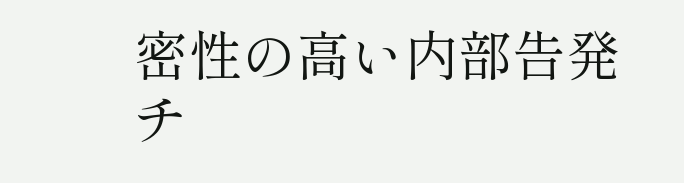密性の高い内部告発チ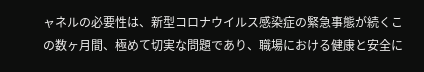ャネルの必要性は、新型コロナウイルス感染症の緊急事態が続くこの数ヶ月間、極めて切実な問題であり、職場における健康と安全に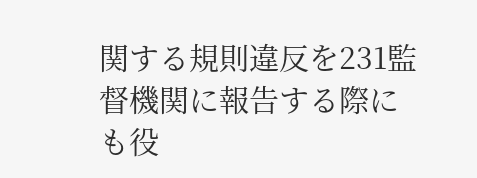関する規則違反を231監督機関に報告する際にも役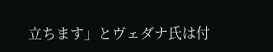立ちます」とヴェダナ氏は付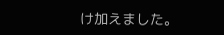け加えました。